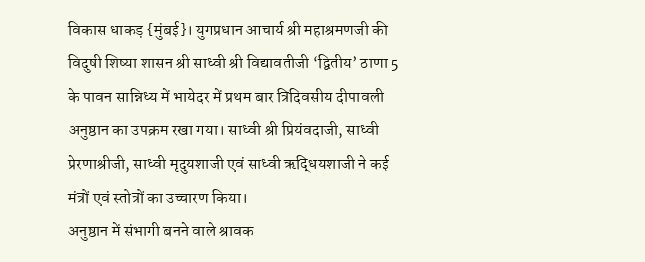विकास धाकड़ {मुंबई}। युगप्रधान आचार्य श्री महाश्रमणजी की विदुषी शिष्या शासन श्री साध्वी श्री विद्यावतीजी ‘द्वितीय’ ठाणा 5 के पावन सान्निध्य में भायेदर में प्रथम बार त्रिदिवसीय दीपावली अनुष्ठान का उपक्रम रखा गया। साध्वी श्री प्रियंवदाजी, साध्वी प्रेरणाश्रीजी, साध्वी मृदुयशाजी एवं साध्वी ऋद्धियशाजी ने कई मंत्रों एवं स्तोत्रों का उच्चारण किया।
अनुष्ठान में संभागी बनने वाले श्रावक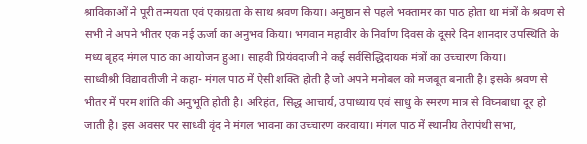श्राविकाओं ने पूरी तन्मयता एवं एकाग्रता के साथ श्रवण किया। अनुष्ठान से पहले भक्तामर का पाठ होता था मंत्रों के श्रवण से सभी ने अपने भीतर एक नई ऊर्जा का अनुभव किया। भगवान महावीर के निर्वाण दिवस के दूसरे दिन शानदार उपस्थिति के मध्य बृहद मंगल पाठ का आयोजन हुआ। साहवी प्रियंवदाजी ने कई सर्वसिद्धिदायक मंत्रों का उच्चारण किया।
साध्वीश्री विद्यावतीजी ने कहा- मंगल पाठ में ऐसी शक्ति होती है जो अपने मनोबल को मजबूत बनाती है। इसके श्रवण से भीतर में परम शांति की अनुभूति होती है। अरिहंत, सिद्ध आचार्य, उपाध्याय एवं साधु के स्मरण मात्र से विघ्नबाधा दूर हो जाती है। इस अवसर पर साध्वी वृंद ने मंगल भावना का उच्चारण करवाया। मंगल पाठ में स्थानीय तेरापंथी सभा,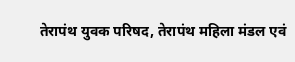तेरापंथ युवक परिषद, तेरापंथ महिला मंडल एवं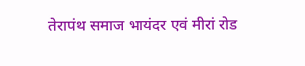तेरापंथ समाज भायंदर एवं मीरां रोड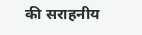की सराहनीय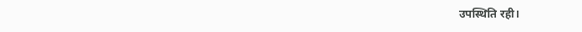उपस्थिति रही।